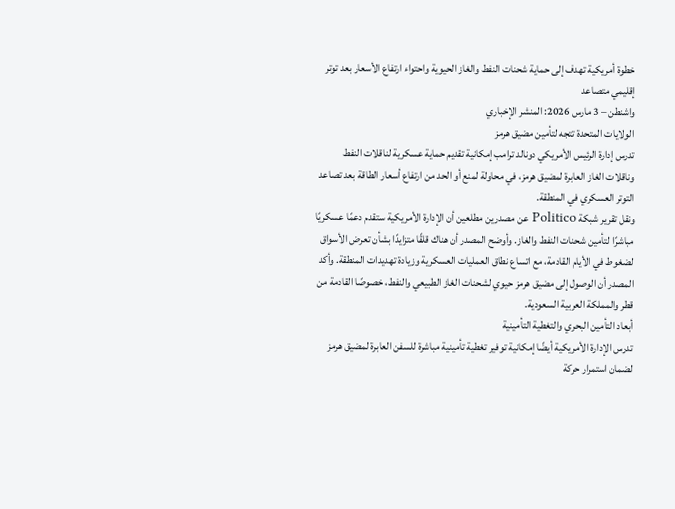خطوة أمريكية تهدف إلى حماية شحنات النفط والغاز الحيوية واحتواء ارتفاع الأسعار بعد توتر إقليمي متصاعد
واشنطن – 3 مارس 2026: المنشر الإخباري
الولايات المتحدة تتجه لتأمين مضيق هرمز
تدرس إدارة الرئيس الأمريكي دونالد ترامب إمكانية تقديم حماية عسكرية لناقلات النفط وناقلات الغاز العابرة لمضيق هرمز، في محاولة لمنع أو الحد من ارتفاع أسعار الطاقة بعد تصاعد التوتر العسكري في المنطقة.
ونقل تقرير شبكة Politico عن مصدرين مطلعين أن الإدارة الأمريكية ستقدم دعمًا عسكريًا مباشرًا لتأمين شحنات النفط والغاز. وأوضح المصدر أن هناك قلقًا متزايدًا بشأن تعرض الأسواق لضغوط في الأيام القادمة، مع اتساع نطاق العمليات العسكرية وزيادة تهديدات المنطقة. وأكد المصدر أن الوصول إلى مضيق هرمز حيوي لشحنات الغاز الطبيعي والنفط، خصوصًا القادمة من قطر والمملكة العربية السعودية.
أبعاد التأمين البحري والتغطية التأمينية
تدرس الإدارة الأمريكية أيضًا إمكانية توفير تغطية تأمينية مباشرة للسفن العابرة لمضيق هرمز لضمان استمرار حركة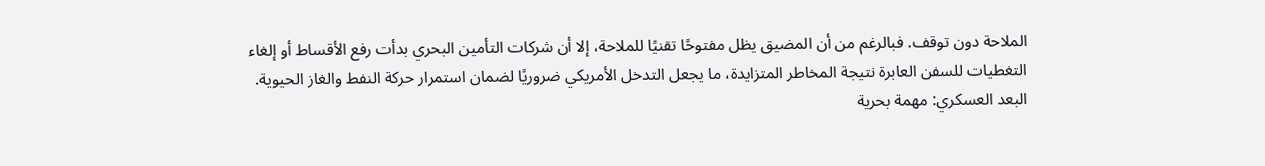الملاحة دون توقف. فبالرغم من أن المضيق يظل مفتوحًا تقنيًا للملاحة، إلا أن شركات التأمين البحري بدأت رفع الأقساط أو إلغاء التغطيات للسفن العابرة نتيجة المخاطر المتزايدة، ما يجعل التدخل الأمريكي ضروريًا لضمان استمرار حركة النفط والغاز الحيوية.
البعد العسكري: مهمة بحرية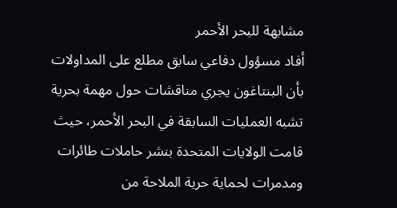مشابهة للبحر الأحمر
أفاد مسؤول دفاعي سابق مطلع على المداولات بأن البنتاغون يجري مناقشات حول مهمة بحرية تشبه العمليات السابقة في البحر الأحمر، حيث قامت الولايات المتحدة بنشر حاملات طائرات ومدمرات لحماية حرية الملاحة من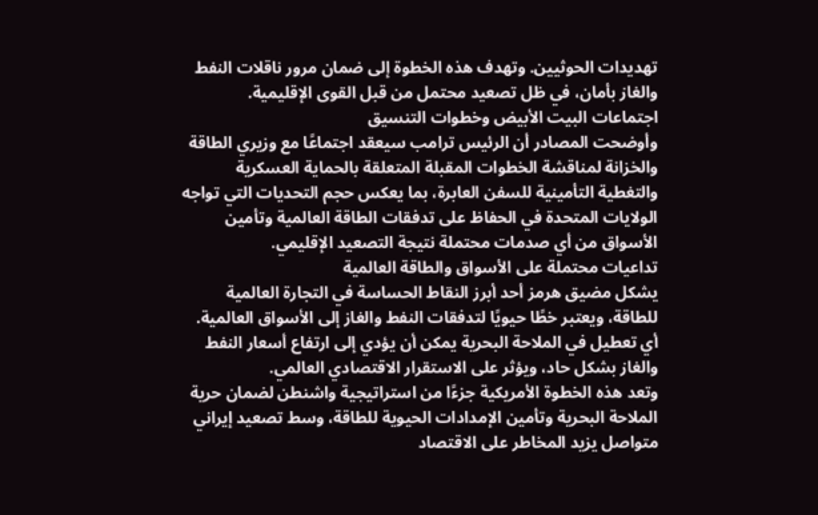تهديدات الحوثيين. وتهدف هذه الخطوة إلى ضمان مرور ناقلات النفط والغاز بأمان، في ظل تصعيد محتمل من قبل القوى الإقليمية.
اجتماعات البيت الأبيض وخطوات التنسيق
وأوضحت المصادر أن الرئيس ترامب سيعقد اجتماعًا مع وزيري الطاقة والخزانة لمناقشة الخطوات المقبلة المتعلقة بالحماية العسكرية والتغطية التأمينية للسفن العابرة، بما يعكس حجم التحديات التي تواجه الولايات المتحدة في الحفاظ على تدفقات الطاقة العالمية وتأمين الأسواق من أي صدمات محتملة نتيجة التصعيد الإقليمي.
تداعيات محتملة على الأسواق والطاقة العالمية
يشكل مضيق هرمز أحد أبرز النقاط الحساسة في التجارة العالمية للطاقة، ويعتبر خطًا حيويًا لتدفقات النفط والغاز إلى الأسواق العالمية. أي تعطيل في الملاحة البحرية يمكن أن يؤدي إلى ارتفاع أسعار النفط والغاز بشكل حاد، ويؤثر على الاستقرار الاقتصادي العالمي.
وتعد هذه الخطوة الأمريكية جزءًا من استراتيجية واشنطن لضمان حرية الملاحة البحرية وتأمين الإمدادات الحيوية للطاقة، وسط تصعيد إيراني متواصل يزيد المخاطر على الاقتصاد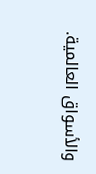والأسواق العالمية.